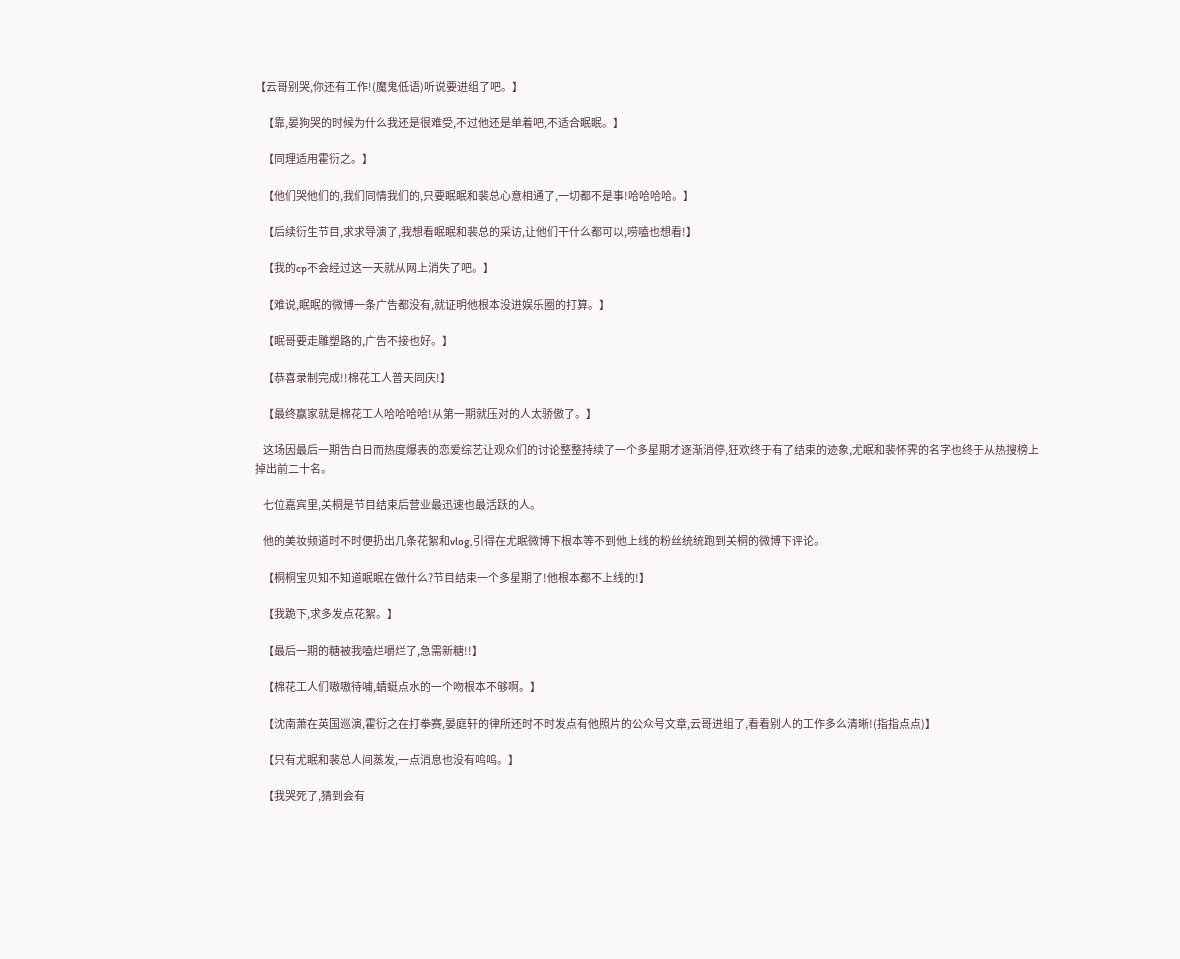【云哥别哭,你还有工作!(魔鬼低语)听说要进组了吧。】

    【靠,晏狗哭的时候为什么我还是很难受,不过他还是单着吧,不适合眠眠。】

    【同理适用霍衍之。】

    【他们哭他们的,我们同情我们的,只要眠眠和裴总心意相通了,一切都不是事!哈哈哈哈。】

    【后续衍生节目,求求导演了,我想看眠眠和裴总的采访,让他们干什么都可以,唠嗑也想看!】

    【我的cp不会经过这一天就从网上消失了吧。】

    【难说,眠眠的微博一条广告都没有,就证明他根本没进娱乐圈的打算。】

    【眠哥要走雕塑路的,广告不接也好。】

    【恭喜录制完成!!棉花工人普天同庆!】

    【最终赢家就是棉花工人哈哈哈哈!从第一期就压对的人太骄傲了。】

    这场因最后一期告白日而热度爆表的恋爱综艺让观众们的讨论整整持续了一个多星期才逐渐消停,狂欢终于有了结束的迹象,尤眠和裴怀霁的名字也终于从热搜榜上掉出前二十名。

    七位嘉宾里,关桐是节目结束后营业最迅速也最活跃的人。

    他的美妆频道时不时便扔出几条花絮和vlog,引得在尤眠微博下根本等不到他上线的粉丝统统跑到关桐的微博下评论。

    【桐桐宝贝知不知道眠眠在做什么?节目结束一个多星期了!他根本都不上线的!】

    【我跪下,求多发点花絮。】

    【最后一期的糖被我嗑烂嚼烂了,急需新糖!!】

    【棉花工人们嗷嗷待哺,蜻蜓点水的一个吻根本不够啊。】

    【沈南萧在英国巡演,霍衍之在打拳赛,晏庭轩的律所还时不时发点有他照片的公众号文章,云哥进组了,看看别人的工作多么清晰!(指指点点)】

    【只有尤眠和裴总人间蒸发,一点消息也没有呜呜。】

    【我哭死了,猜到会有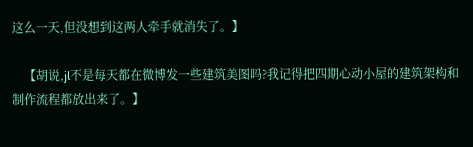这么一天,但没想到这两人牵手就消失了。】

    【胡说,jl不是每天都在微博发一些建筑美图吗?我记得把四期心动小屋的建筑架构和制作流程都放出来了。】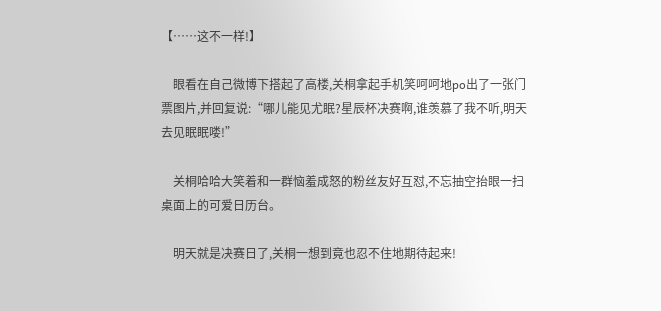【……这不一样!】

    眼看在自己微博下搭起了高楼,关桐拿起手机笑呵呵地po出了一张门票图片,并回复说:“哪儿能见尤眠?星辰杯决赛啊,谁羡慕了我不听,明天去见眠眠喽!”

    关桐哈哈大笑着和一群恼羞成怒的粉丝友好互怼,不忘抽空抬眼一扫桌面上的可爱日历台。

    明天就是决赛日了,关桐一想到竟也忍不住地期待起来!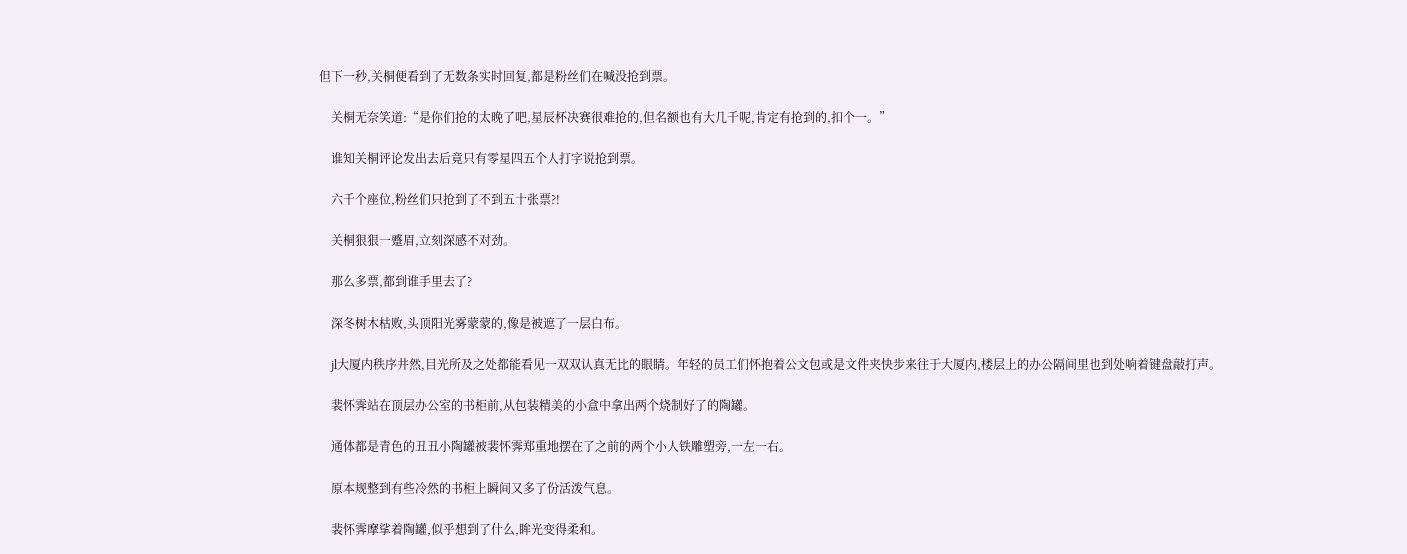但下一秒,关桐便看到了无数条实时回复,都是粉丝们在喊没抢到票。

    关桐无奈笑道:“是你们抢的太晚了吧,星辰杯决赛很难抢的,但名额也有大几千呢,肯定有抢到的,扣个一。”

    谁知关桐评论发出去后竟只有零星四五个人打字说抢到票。

    六千个座位,粉丝们只抢到了不到五十张票?!

    关桐狠狠一蹙眉,立刻深感不对劲。

    那么多票,都到谁手里去了?

    深冬树木枯败,头顶阳光雾蒙蒙的,像是被遮了一层白布。

    jl大厦内秩序井然,目光所及之处都能看见一双双认真无比的眼睛。年轻的员工们怀抱着公文包或是文件夹快步来往于大厦内,楼层上的办公隔间里也到处响着键盘敲打声。

    裴怀霁站在顶层办公室的书柜前,从包装精美的小盒中拿出两个烧制好了的陶罐。

    通体都是青色的丑丑小陶罐被裴怀霁郑重地摆在了之前的两个小人铁雕塑旁,一左一右。

    原本规整到有些冷然的书柜上瞬间又多了份活泼气息。

    裴怀霁摩挲着陶罐,似乎想到了什么,眸光变得柔和。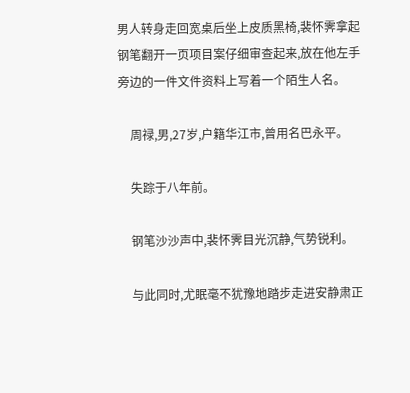男人转身走回宽桌后坐上皮质黑椅,裴怀霁拿起钢笔翻开一页项目案仔细审查起来,放在他左手旁边的一件文件资料上写着一个陌生人名。

    周禄,男,27岁,户籍华江市,曾用名巴永平。

    失踪于八年前。

    钢笔沙沙声中,裴怀霁目光沉静,气势锐利。

    与此同时,尤眠毫不犹豫地踏步走进安静肃正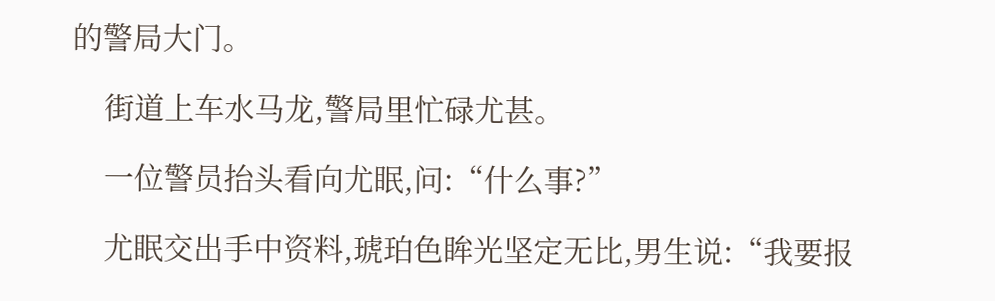的警局大门。

    街道上车水马龙,警局里忙碌尤甚。

    一位警员抬头看向尤眠,问:“什么事?”

    尤眠交出手中资料,琥珀色眸光坚定无比,男生说:“我要报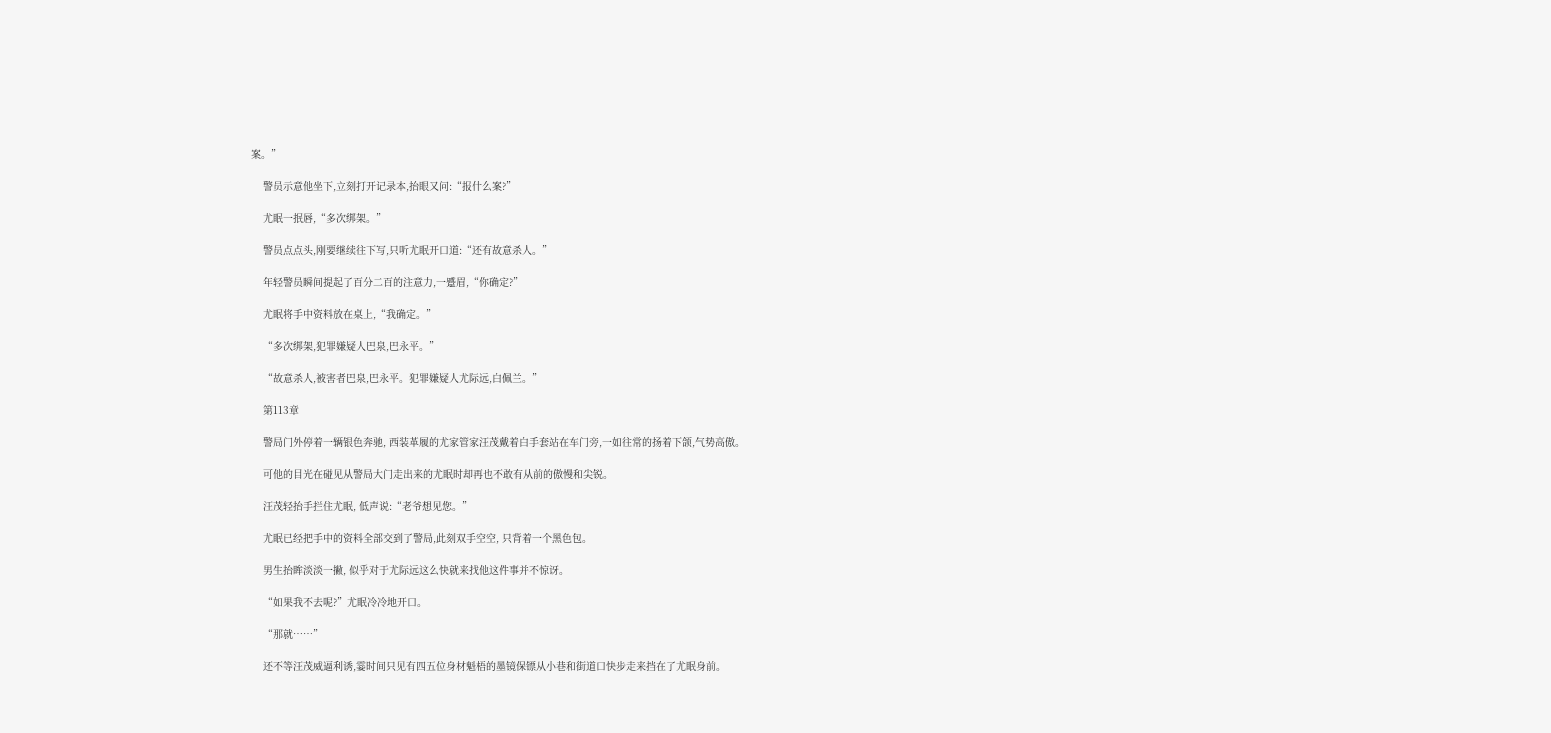案。”

    警员示意他坐下,立刻打开记录本,抬眼又问:“报什么案?”

    尤眠一抿唇,“多次绑架。”

    警员点点头,刚要继续往下写,只听尤眠开口道:“还有故意杀人。”

    年轻警员瞬间提起了百分二百的注意力,一蹙眉,“你确定?”

    尤眠将手中资料放在桌上,“我确定。”

    “多次绑架,犯罪嫌疑人巴泉,巴永平。”

    “故意杀人,被害者巴泉,巴永平。犯罪嫌疑人尤际远,白佩兰。”

    第113章

    警局门外停着一辆银色奔驰, 西装革履的尤家管家汪茂戴着白手套站在车门旁,一如往常的扬着下颌,气势高傲。

    可他的目光在碰见从警局大门走出来的尤眠时却再也不敢有从前的傲慢和尖锐。

    汪茂轻抬手拦住尤眠, 低声说:“老爷想见您。”

    尤眠已经把手中的资料全部交到了警局,此刻双手空空, 只背着一个黑色包。

    男生抬眸淡淡一撇, 似乎对于尤际远这么快就来找他这件事并不惊讶。

    “如果我不去呢?”尤眠冷冷地开口。

    “那就……”

    还不等汪茂威逼利诱,霎时间只见有四五位身材魁梧的墨镜保镖从小巷和街道口快步走来挡在了尤眠身前。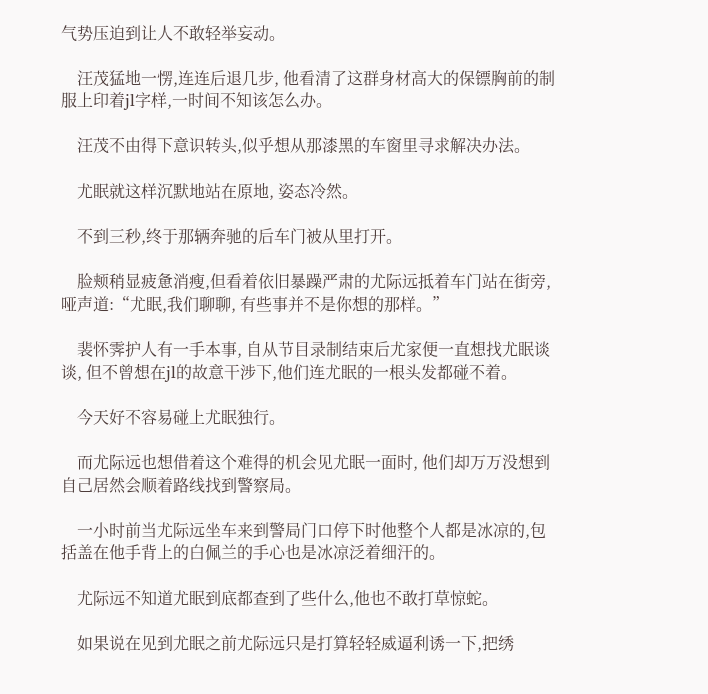气势压迫到让人不敢轻举妄动。

    汪茂猛地一愣,连连后退几步, 他看清了这群身材高大的保镖胸前的制服上印着jl字样,一时间不知该怎么办。

    汪茂不由得下意识转头,似乎想从那漆黑的车窗里寻求解决办法。

    尤眠就这样沉默地站在原地, 姿态冷然。

    不到三秒,终于那辆奔驰的后车门被从里打开。

    脸颊稍显疲惫消瘦,但看着依旧暴躁严肃的尤际远抵着车门站在街旁,哑声道:“尤眠,我们聊聊, 有些事并不是你想的那样。”

    裴怀霁护人有一手本事, 自从节目录制结束后尤家便一直想找尤眠谈谈, 但不曾想在jl的故意干涉下,他们连尤眠的一根头发都碰不着。

    今天好不容易碰上尤眠独行。

    而尤际远也想借着这个难得的机会见尤眠一面时, 他们却万万没想到自己居然会顺着路线找到警察局。

    一小时前当尤际远坐车来到警局门口停下时他整个人都是冰凉的,包括盖在他手背上的白佩兰的手心也是冰凉泛着细汗的。

    尤际远不知道尤眠到底都查到了些什么,他也不敢打草惊蛇。

    如果说在见到尤眠之前尤际远只是打算轻轻威逼利诱一下,把绣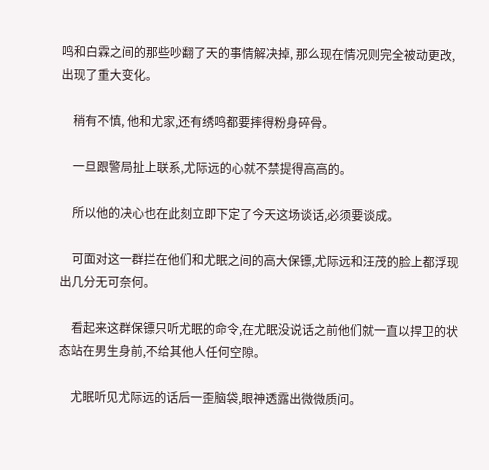鸣和白霖之间的那些吵翻了天的事情解决掉, 那么现在情况则完全被动更改,出现了重大变化。

    稍有不慎, 他和尤家,还有绣鸣都要摔得粉身碎骨。

    一旦跟警局扯上联系,尤际远的心就不禁提得高高的。

    所以他的决心也在此刻立即下定了今天这场谈话,必须要谈成。

    可面对这一群拦在他们和尤眠之间的高大保镖,尤际远和汪茂的脸上都浮现出几分无可奈何。

    看起来这群保镖只听尤眠的命令,在尤眠没说话之前他们就一直以捍卫的状态站在男生身前,不给其他人任何空隙。

    尤眠听见尤际远的话后一歪脑袋,眼神透露出微微质问。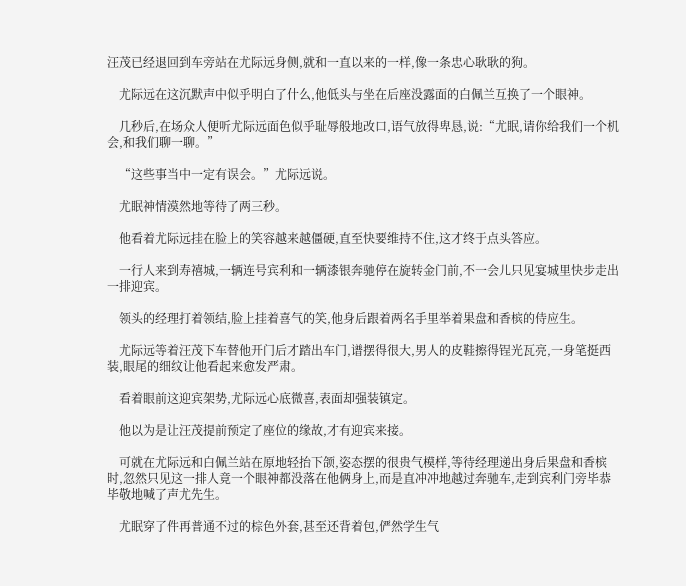汪茂已经退回到车旁站在尤际远身侧,就和一直以来的一样,像一条忠心耿耿的狗。

    尤际远在这沉默声中似乎明白了什么,他低头与坐在后座没露面的白佩兰互换了一个眼神。

    几秒后,在场众人便听尤际远面色似乎耻辱般地改口,语气放得卑恳,说:“尤眠,请你给我们一个机会,和我们聊一聊。”

    “这些事当中一定有误会。”尤际远说。

    尤眠神情漠然地等待了两三秒。

    他看着尤际远挂在脸上的笑容越来越僵硬,直至快要维持不住,这才终于点头答应。

    一行人来到寿禧城,一辆连号宾利和一辆漆银奔驰停在旋转金门前,不一会儿只见宴城里快步走出一排迎宾。

    领头的经理打着领结,脸上挂着喜气的笑,他身后跟着两名手里举着果盘和香槟的侍应生。

    尤际远等着汪茂下车替他开门后才踏出车门,谱摆得很大,男人的皮鞋擦得锃光瓦亮,一身笔挺西装,眼尾的细纹让他看起来愈发严肃。

    看着眼前这迎宾架势,尤际远心底微喜,表面却强装镇定。

    他以为是让汪茂提前预定了座位的缘故,才有迎宾来接。

    可就在尤际远和白佩兰站在原地轻抬下颌,姿态摆的很贵气模样,等待经理递出身后果盘和香槟时,忽然只见这一排人竟一个眼神都没落在他俩身上,而是直冲冲地越过奔驰车,走到宾利门旁毕恭毕敬地喊了声尤先生。

    尤眠穿了件再普通不过的棕色外套,甚至还背着包,俨然学生气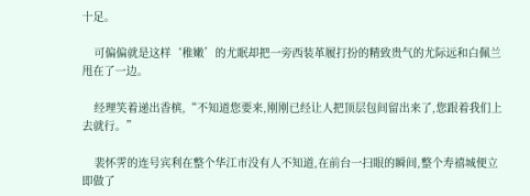十足。

    可偏偏就是这样‘稚嫩’的尤眠却把一旁西装革履打扮的精致贵气的尤际远和白佩兰甩在了一边。

    经理笑着递出香槟,“不知道您要来,刚刚已经让人把顶层包间留出来了,您跟着我们上去就行。”

    裴怀霁的连号宾利在整个华江市没有人不知道,在前台一扫眼的瞬间,整个寿禧城便立即做了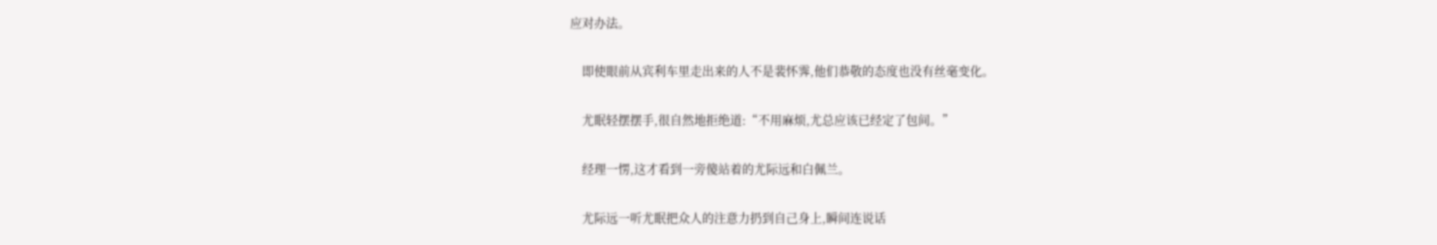应对办法。

    即使眼前从宾利车里走出来的人不是裴怀霁,他们恭敬的态度也没有丝毫变化。

    尤眠轻摆摆手,很自然地拒绝道:“不用麻烦,尤总应该已经定了包间。”

    经理一愣,这才看到一旁傻站着的尤际远和白佩兰。

    尤际远一听尤眠把众人的注意力扔到自己身上,瞬间连说话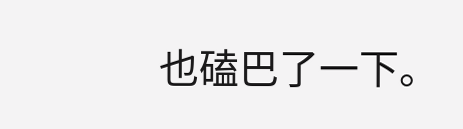也磕巴了一下。